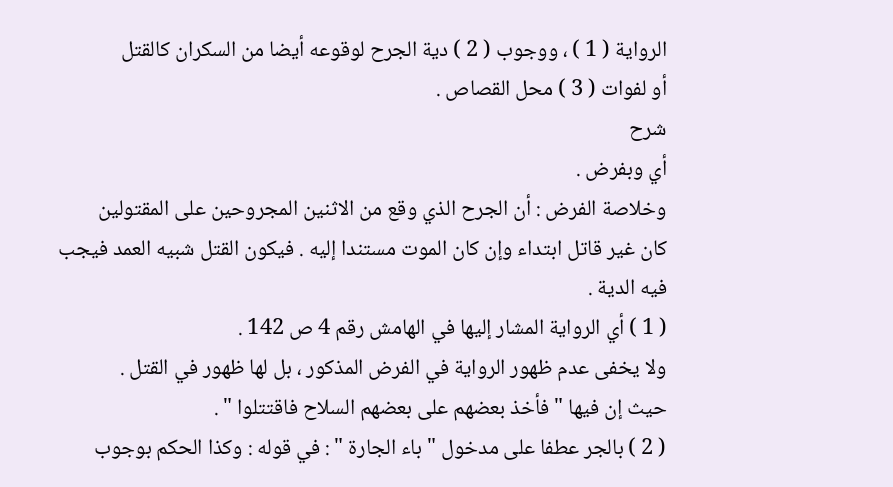الرواية ( 1 ) ، ووجوب ( 2 ) دية الجرح لوقوعه أيضا من السكران كالقتل
أو لفوات ( 3 ) محل القصاص .
شرح
أي وبفرض .
وخلاصة الفرض : أن الجرح الذي وقع من الاثنين المجروحين على المقتولين
كان غير قاتل ابتداء وإن كان الموت مستندا إليه . فيكون القتل شبيه العمد فيجب
فيه الدية .
( 1 ) أي الرواية المشار إليها في الهامش رقم 4 ص 142 .
ولا يخفى عدم ظهور الرواية في الفرض المذكور ، بل لها ظهور في القتل .
حيث إن فيها " فأخذ بعضهم على بعضهم السلاح فاقتتلوا " .
( 2 ) بالجر عطفا على مدخول " باء الجارة " : في قوله : وكذا الحكم بوجوب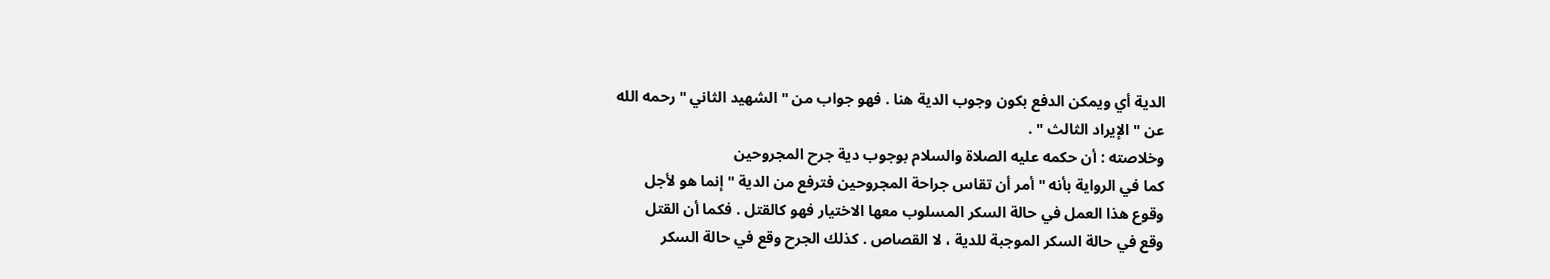الدية أي ويمكن الدفع بكون وجوب الدية هنا . فهو جواب من " الشهيد الثاني " رحمه الله
عن " الإيراد الثالث " .
وخلاصته : أن حكمه عليه الصلاة والسلام بوجوب دية جرح المجروحين
كما في الرواية بأنه " أمر أن تقاس جراحة المجروحين فترفع من الدية " إنما هو لأجل
وقوع هذا العمل في حالة السكر المسلوب معها الاختيار فهو كالقتل . فكما أن القتل
وقع في حالة السكر الموجبة للدية ، لا القصاص . كذلك الجرح وقع في حالة السكر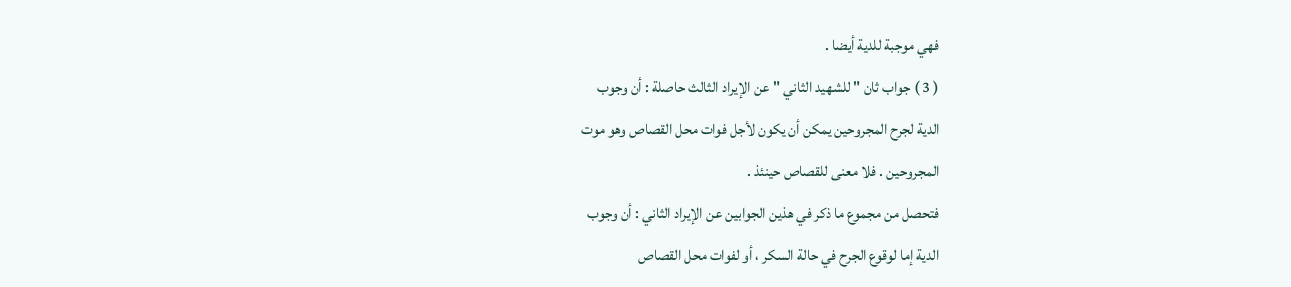فهي موجبة للدية أيضا .
( 3 ) جواب ثان " للشهيد الثاني " عن الإيراد الثالث حاصلة : أن وجوب
الدية لجرح المجروحين يمكن أن يكون لأجل فوات محل القصاص وهو موت
المجروحين . فلا معنى للقصاص حينئذ .
فتحصل من مجموع ما ذكر في هذين الجوابين عن الإيراد الثاني : أن وجوب
الدية إما لوقوع الجرح في حالة السكر ، أو لفوات محل القصاص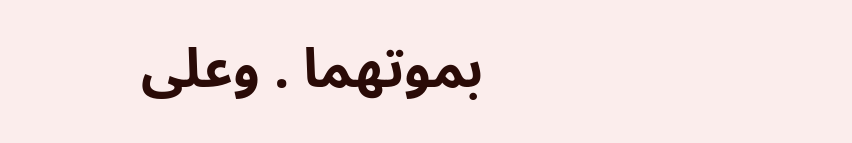بموتهما . وعلى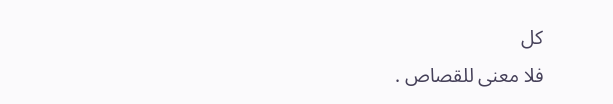كل
فلا معنى للقصاص .